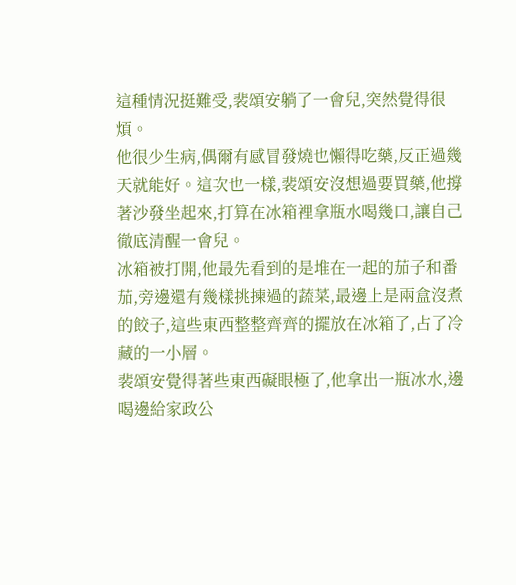這種情況挺難受,裴頌安躺了一會兒,突然覺得很煩。
他很少生病,偶爾有感冒發燒也懶得吃藥,反正過幾天就能好。這次也一樣,裴頌安沒想過要買藥,他撐著沙發坐起來,打算在冰箱裡拿瓶水喝幾口,讓自己徹底清醒一會兒。
冰箱被打開,他最先看到的是堆在一起的茄子和番茄,旁邊還有幾樣挑揀過的蔬菜,最邊上是兩盒沒煮的餃子,這些東西整整齊齊的擺放在冰箱了,占了冷藏的一小層。
裴頌安覺得著些東西礙眼極了,他拿出一瓶冰水,邊喝邊給家政公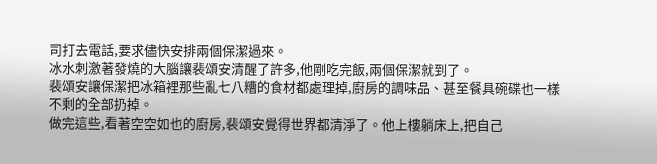司打去電話,要求儘快安排兩個保潔過來。
冰水刺激著發燒的大腦讓裴頌安清醒了許多,他剛吃完飯,兩個保潔就到了。
裴頌安讓保潔把冰箱裡那些亂七八糟的食材都處理掉,廚房的調味品、甚至餐具碗碟也一樣不剩的全部扔掉。
做完這些,看著空空如也的廚房,裴頌安覺得世界都清淨了。他上樓躺床上,把自己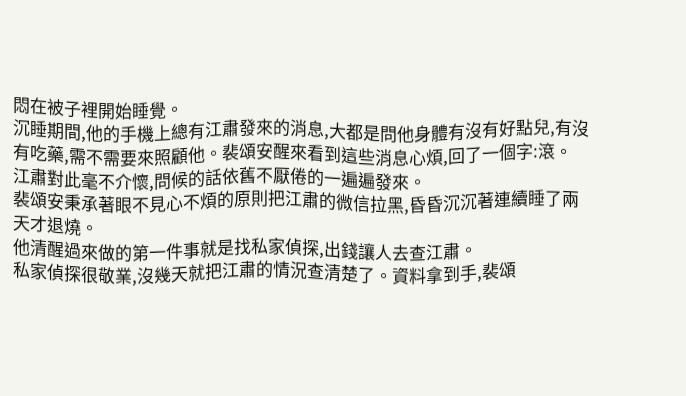悶在被子裡開始睡覺。
沉睡期間,他的手機上總有江肅發來的消息,大都是問他身體有沒有好點兒,有沒有吃藥,需不需要來照顧他。裴頌安醒來看到這些消息心煩,回了一個字:滾。
江肅對此毫不介懷,問候的話依舊不厭倦的一遍遍發來。
裴頌安秉承著眼不見心不煩的原則把江肅的微信拉黑,昏昏沉沉著連續睡了兩天才退燒。
他清醒過來做的第一件事就是找私家偵探,出錢讓人去查江肅。
私家偵探很敬業,沒幾天就把江肅的情況查清楚了。資料拿到手,裴頌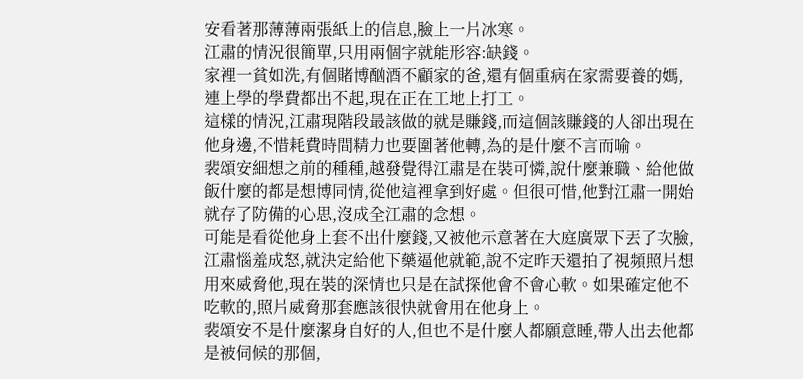安看著那薄薄兩張紙上的信息,臉上一片冰寒。
江肅的情況很簡單,只用兩個字就能形容:缺錢。
家裡一貧如洗,有個賭博酗酒不顧家的爸,還有個重病在家需要養的媽,連上學的學費都出不起,現在正在工地上打工。
這樣的情況,江肅現階段最該做的就是賺錢,而這個該賺錢的人卻出現在他身邊,不惜耗費時間精力也要圍著他轉,為的是什麼不言而喻。
裴頌安細想之前的種種,越發覺得江肅是在裝可憐,說什麼兼職、給他做飯什麼的都是想博同情,從他這裡拿到好處。但很可惜,他對江肅一開始就存了防備的心思,沒成全江肅的念想。
可能是看從他身上套不出什麼錢,又被他示意著在大庭廣眾下丟了次臉,江肅惱羞成怒,就決定給他下藥逼他就範,說不定昨天還拍了視頻照片想用來威脅他,現在裝的深情也只是在試探他會不會心軟。如果確定他不吃軟的,照片威脅那套應該很快就會用在他身上。
裴頌安不是什麼潔身自好的人,但也不是什麼人都願意睡,帶人出去他都是被伺候的那個,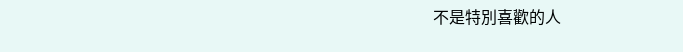不是特別喜歡的人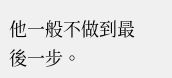他一般不做到最後一步。